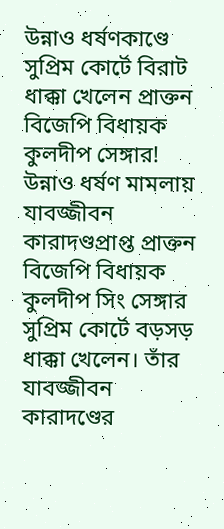উন্নাও ধর্ষণকাণ্ডে সুপ্রিম কোর্টে বিরাট ধাক্কা খেলেন প্রাক্তন বিজেপি বিধায়ক কুলদীপ সেঙ্গার!
উন্নাও ধর্ষণ মামলায় যাবজ্জীবন কারাদণ্ডপ্রাপ্ত প্রাক্তন বিজেপি বিধায়ক কুলদীপ সিং সেঙ্গার সুপ্রিম কোর্টে বড়সড় ধাক্কা খেলেন। তাঁর যাবজ্জীবন কারাদণ্ডের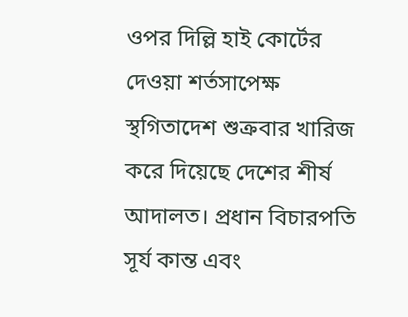ওপর দিল্লি হাই কোর্টের দেওয়া শর্তসাপেক্ষ স্থগিতাদেশ শুক্রবার খারিজ করে দিয়েছে দেশের শীর্ষ আদালত। প্রধান বিচারপতি সূর্য কান্ত এবং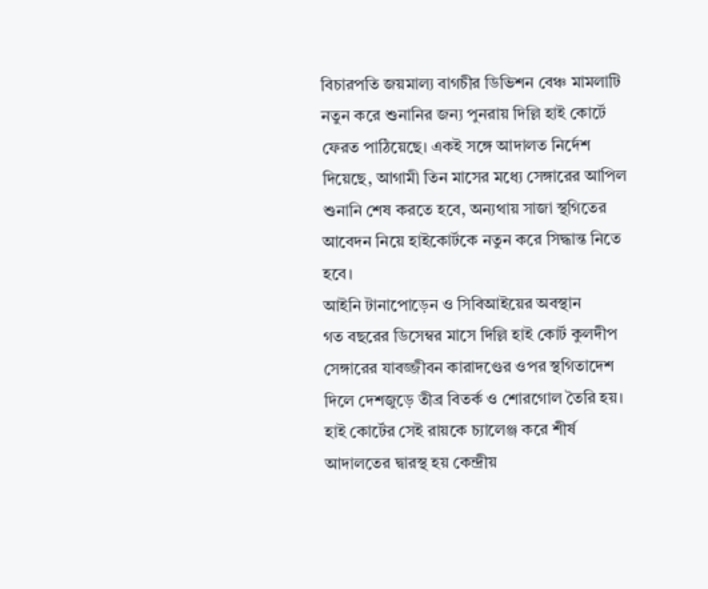বিচারপতি জয়মাল্য বাগচীর ডিভিশন বেঞ্চ মামলাটি নতুন করে শুনানির জন্য পুনরায় দিল্লি হাই কোর্টে ফেরত পাঠিয়েছে। একই সঙ্গে আদালত নির্দেশ দিয়েছে, আগামী তিন মাসের মধ্যে সেঙ্গারের আপিল শুনানি শেষ করতে হবে, অন্যথায় সাজা স্থগিতের আবেদন নিয়ে হাইকোর্টকে নতুন করে সিদ্ধান্ত নিতে হবে।
আইনি টানাপোড়েন ও সিবিআইয়ের অবস্থান
গত বছরের ডিসেম্বর মাসে দিল্লি হাই কোর্ট কুলদীপ সেঙ্গারের যাবজ্জীবন কারাদণ্ডের ওপর স্থগিতাদেশ দিলে দেশজুড়ে তীব্র বিতর্ক ও শোরগোল তৈরি হয়। হাই কোর্টের সেই রায়কে চ্যালেঞ্জ করে শীর্ষ আদালতের দ্বারস্থ হয় কেন্দ্রীয়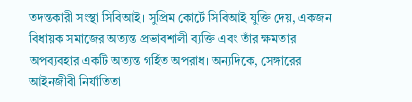তদন্তকারী সংস্থা সিবিআই। সুপ্রিম কোর্টে সিবিআই যুক্তি দেয়, একজন বিধায়ক সমাজের অত্যন্ত প্রভাবশালী ব্যক্তি এবং তাঁর ক্ষমতার অপব্যবহার একটি অত্যন্ত গর্হিত অপরাধ। অন্যদিকে, সেঙ্গারের আইনজীবী নির্যাতিতা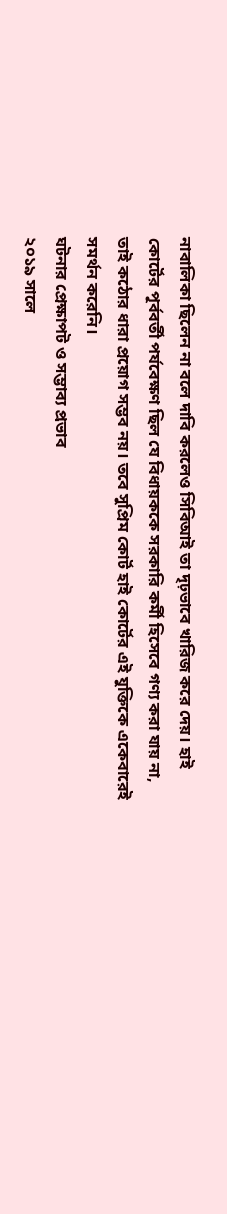নাবালিকা ছিলেন না বলে দাবি করলেও সিবিআই তা দৃঢ়ভাবে খারিজ করে দেয়। হাই কোর্টের পূর্ববর্তী পর্যবেক্ষণ ছিল যে বিধায়ককে সরকারি কর্মী হিসেবে গণ্য করা যায় না, তাই কঠোর ধারা প্রয়োগ সম্ভব নয়। তবে সুপ্রিম কোর্ট হাই কোর্টের এই যুক্তিকে একেবারেই সমর্থন করেনি।
ঘটনার প্রেক্ষাপট ও সম্ভাব্য প্রভাব
২০১৯ সালে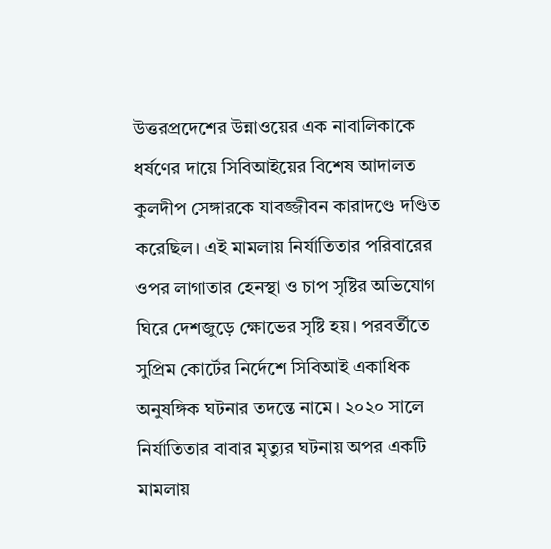উত্তরপ্রদেশের উন্নাওয়ের এক নাবালিকাকে ধর্ষণের দায়ে সিবিআইয়ের বিশেষ আদালত কুলদীপ সেঙ্গারকে যাবজ্জীবন কারাদণ্ডে দণ্ডিত করেছিল। এই মামলায় নির্যাতিতার পরিবারের ওপর লাগাতার হেনস্থা ও চাপ সৃষ্টির অভিযোগ ঘিরে দেশজুড়ে ক্ষোভের সৃষ্টি হয়। পরবর্তীতে সুপ্রিম কোর্টের নির্দেশে সিবিআই একাধিক অনুষঙ্গিক ঘটনার তদন্তে নামে। ২০২০ সালে নির্যাতিতার বাবার মৃত্যুর ঘটনায় অপর একটি মামলায়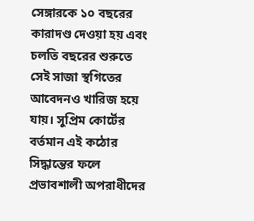সেঙ্গারকে ১০ বছরের কারাদণ্ড দেওয়া হয় এবং চলতি বছরের শুরুতে সেই সাজা স্থগিতের আবেদনও খারিজ হয়ে যায়। সুপ্রিম কোর্টের বর্তমান এই কঠোর সিদ্ধান্তের ফলে প্রভাবশালী অপরাধীদের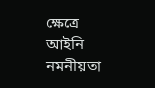ক্ষেত্রে আইনি নমনীয়তা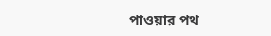পাওয়ার পথ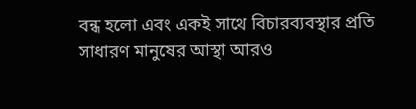বন্ধ হলো এবং একই সাথে বিচারব্যবস্থার প্রতি সাধারণ মানুষের আস্থা আরও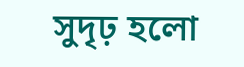সুদৃঢ় হলো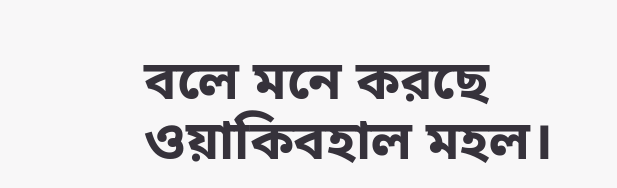বলে মনে করছে ওয়াকিবহাল মহল।